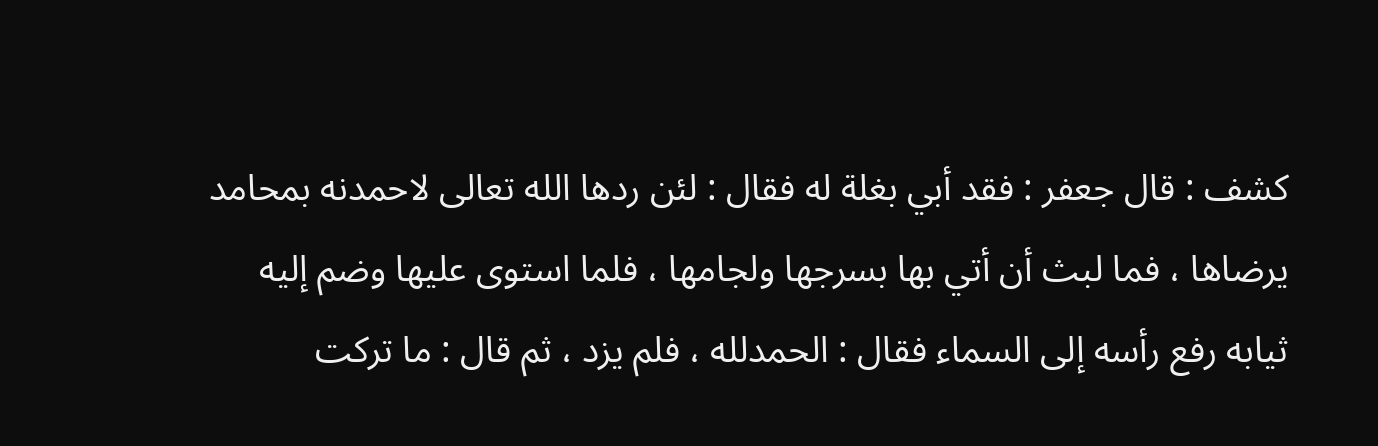كشف : قال جعفر : فقد أبي بغلة له فقال : لئن ردها الله تعالى لاحمدنه بمحامد يرضاها ، فما لبث أن أتي بها بسرجها ولجامها ، فلما استوى عليها وضم إليه ثيابه رفع رأسه إلى السماء فقال : الحمدلله ، فلم يزد ، ثم قال : ما تركت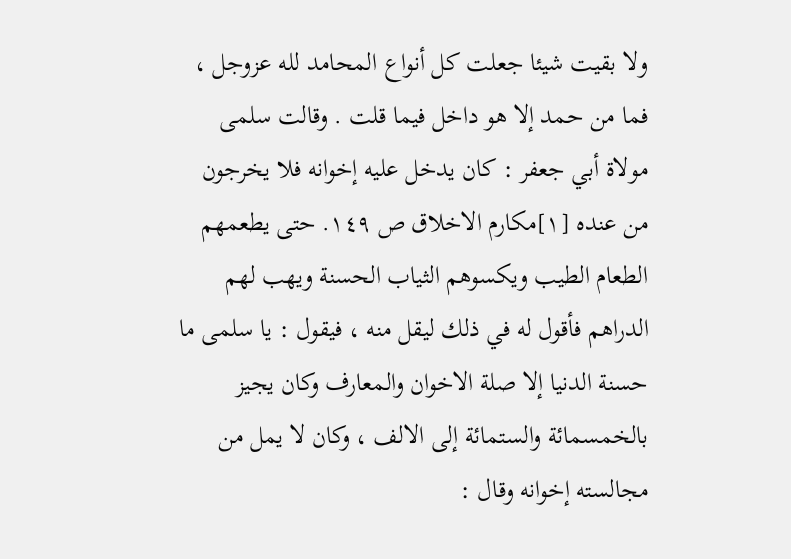ولا بقيت شيئا جعلت كل أنواع المحامد لله عزوجل ، فما من حمد إلا هو داخل فيما قلت . وقالت سلمى مولاة أبي جعفر : كان يدخل عليه إخوانه فلا يخرجون من عنده [١]مكارم الاخلاق ص ١٤٩. حتى يطعمهم الطعام الطيب ويكسوهم الثياب الحسنة ويهب لهم الدراهم فأقول له في ذلك ليقل منه ، فيقول : يا سلمى ما حسنة الدنيا إلا صلة الاخوان والمعارف وكان يجيز بالخمسمائة والستمائة إلى الالف ، وكان لا يمل من مجالسته إخوانه وقال :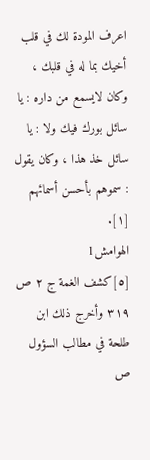اعرف المودة لك في قلب أخيك بما له في قلبك ، وكان لايسمع من داره : يا سائل بورك فيك ولا : يا سائل خذ هذا ، وكان يقول : سموهم بأحسن أسمائهم [١].
الهوامش1
[٥]كشف الغمة ج ٢ ص ٣١٩ وأخرج ذلك ابن طلحة في مطالب السؤول ص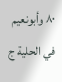٨٠ وأبونعيم في الحلية ج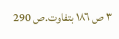٣ ص ١٨٦ بتفاوت.ص 290